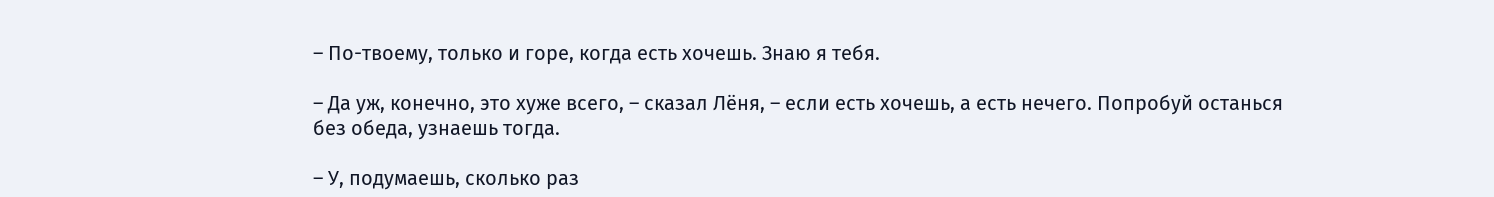– По-твоему, только и горе, когда есть хочешь. Знаю я тебя.

– Да уж, конечно, это хуже всего, – сказал Лёня, – если есть хочешь, а есть нечего. Попробуй останься без обеда, узнаешь тогда.

– У, подумаешь, сколько раз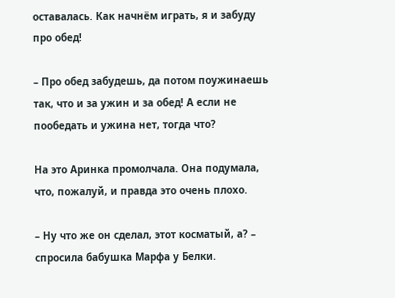оставалась. Как начнём играть, я и забуду про обед!

– Про обед забудешь, да потом поужинаешь так, что и за ужин и за обед! А если не пообедать и ужина нет, тогда что?

На это Аринка промолчала. Она подумала, что, пожалуй, и правда это очень плохо.

– Ну что же он сделал, этот косматый, а? – спросила бабушка Марфа у Белки.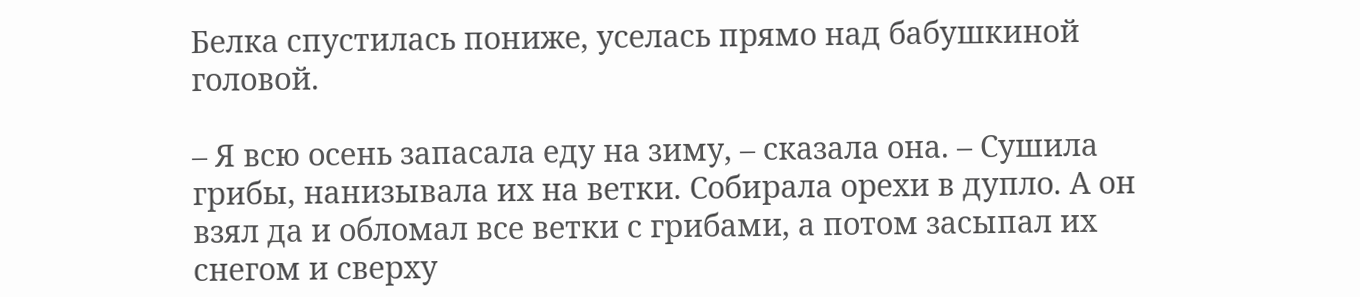Белка спустилась пониже, уселась прямо над бабушкиной головой.

– Я всю осень запасала еду на зиму, – сказала она. – Сушила грибы, нанизывала их на ветки. Собирала орехи в дупло. А он взял да и обломал все ветки с грибами, а потом засыпал их снегом и сверху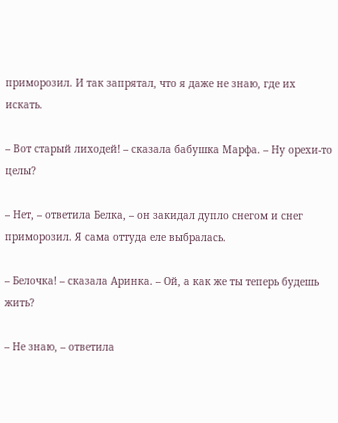приморозил. И так запрятал, что я даже не знаю, где их искать.

– Вот старый лиходей! – сказала бабушка Марфа. – Ну орехи-то целы?

– Нет, – ответила Белка, – он закидал дупло снегом и снег приморозил. Я сама оттуда еле выбралась.

– Белочка! – сказала Аринка. – Ой, а как же ты теперь будешь жить?

– Не знаю, – ответила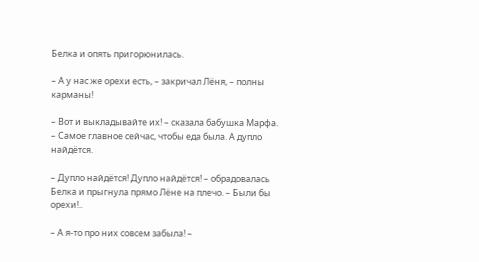Белка и опять пригорюнилась.

– А у нас же орехи есть, – закричал Лёня, – полны карманы!

– Вот и выкладывайте их! – сказала бабушка Марфа. – Самое главное сейчас, чтобы еда была. А дупло найдётся.

– Дупло найдётся! Дупло найдётся! – обрадовалась Белка и прыгнула прямо Лёне на плечо. – Были бы орехи!..

– А я-то про них совсем забыла! –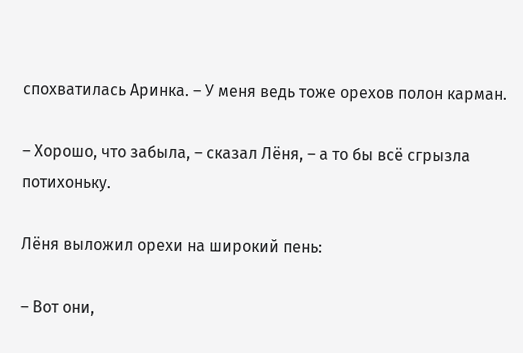спохватилась Аринка. – У меня ведь тоже орехов полон карман.

– Хорошо, что забыла, – сказал Лёня, – а то бы всё сгрызла потихоньку.

Лёня выложил орехи на широкий пень:

– Вот они,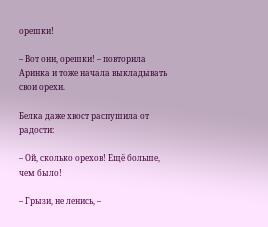орешки!

– Вот они, орешки! – повторила Аринка и тоже начала выкладывать свои орехи.

Белка даже хвост распушила от радости:

– Ой, сколько орехов! Ещё больше, чем было!

– Грызи, не ленись, –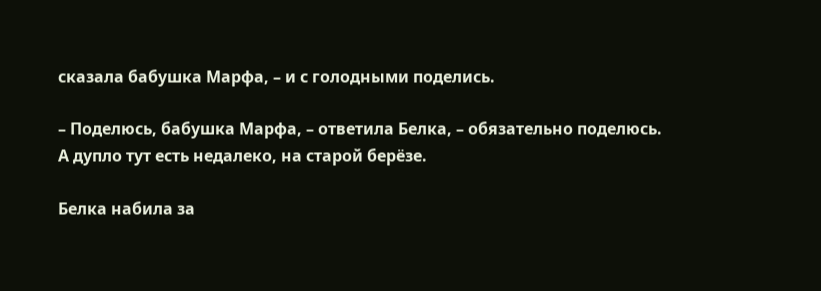сказала бабушка Марфа, – и с голодными поделись.

– Поделюсь, бабушка Марфа, – ответила Белка, – обязательно поделюсь. А дупло тут есть недалеко, на старой берёзе.

Белка набила за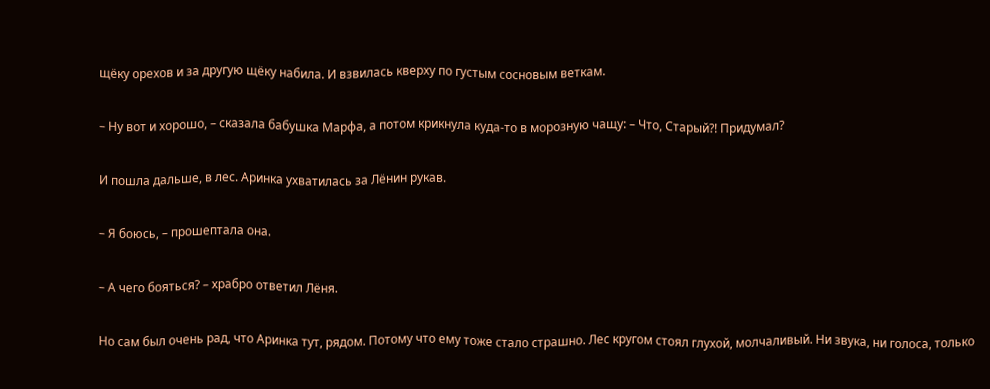щёку орехов и за другую щёку набила. И взвилась кверху по густым сосновым веткам.

– Ну вот и хорошо, – сказала бабушка Марфа, а потом крикнула куда-то в морозную чащу: – Что, Старый?! Придумал?

И пошла дальше, в лес. Аринка ухватилась за Лёнин рукав.

– Я боюсь, – прошептала она.

– А чего бояться? – храбро ответил Лёня.

Но сам был очень рад, что Аринка тут, рядом. Потому что ему тоже стало страшно. Лес кругом стоял глухой, молчаливый. Ни звука, ни голоса, только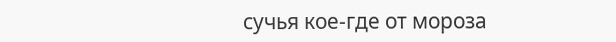сучья кое-где от мороза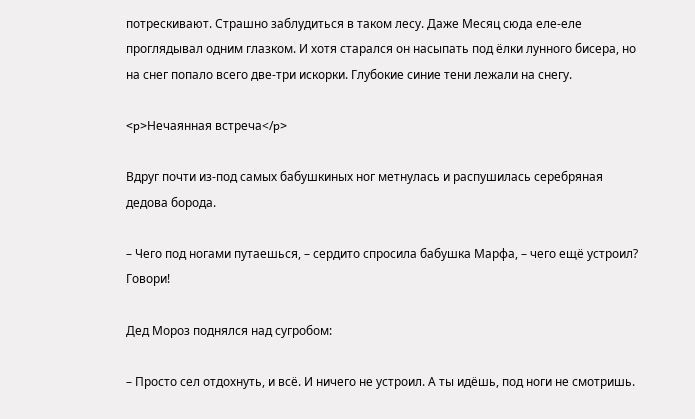потрескивают. Страшно заблудиться в таком лесу. Даже Месяц сюда еле-еле проглядывал одним глазком. И хотя старался он насыпать под ёлки лунного бисера, но на снег попало всего две-три искорки. Глубокие синие тени лежали на снегу.

<p>Нечаянная встреча</p>

Вдруг почти из-под самых бабушкиных ног метнулась и распушилась серебряная дедова борода.

– Чего под ногами путаешься, – сердито спросила бабушка Марфа, – чего ещё устроил? Говори!

Дед Мороз поднялся над сугробом:

– Просто сел отдохнуть, и всё. И ничего не устроил. А ты идёшь, под ноги не смотришь.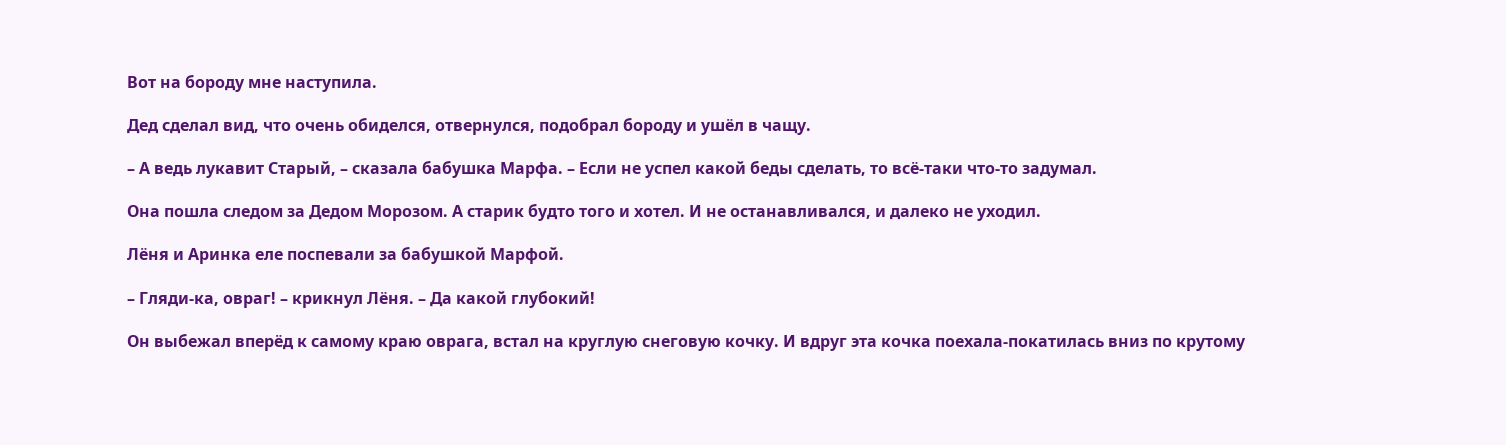Вот на бороду мне наступила.

Дед сделал вид, что очень обиделся, отвернулся, подобрал бороду и ушёл в чащу.

– А ведь лукавит Старый, – сказала бабушка Марфа. – Если не успел какой беды сделать, то всё-таки что-то задумал.

Она пошла следом за Дедом Морозом. А старик будто того и хотел. И не останавливался, и далеко не уходил.

Лёня и Аринка еле поспевали за бабушкой Марфой.

– Гляди-ка, овраг! – крикнул Лёня. – Да какой глубокий!

Он выбежал вперёд к самому краю оврага, встал на круглую снеговую кочку. И вдруг эта кочка поехала-покатилась вниз по крутому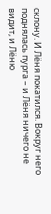склону. И Лёня покатился. Вокруг него поднялась пурга – и Лёня ничего не видит, и Лёню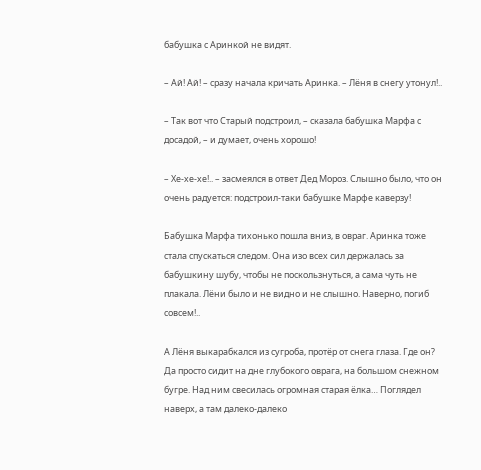бабушка с Аринкой не видят.

– Ай! Ай! – сразу начала кричать Аринка. – Лёня в снегу утонул!..

– Так вот что Старый подстроил, – сказала бабушка Марфа с досадой, – и думает, очень хорошо!

– Хе-хе-хе!.. – засмеялся в ответ Дед Мороз. Слышно было, что он очень радуется: подстроил-таки бабушке Марфе каверзу!

Бабушка Марфа тихонько пошла вниз, в овраг. Аринка тоже стала спускаться следом. Она изо всех сил держалась за бабушкину шубу, чтобы не поскользнуться, а сама чуть не плакала. Лёни было и не видно и не слышно. Наверно, погиб совсем!..

А Лёня выкарабкался из сугроба, протёр от снега глаза. Где он? Да просто сидит на дне глубокого оврага, на большом снежном бугре. Над ним свесилась огромная старая ёлка… Поглядел наверх, а там далеко-далеко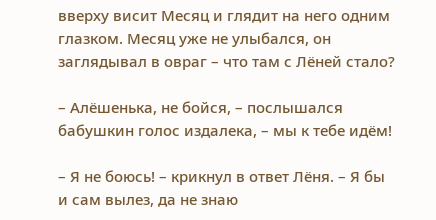вверху висит Месяц и глядит на него одним глазком. Месяц уже не улыбался, он заглядывал в овраг – что там с Лёней стало?

– Алёшенька, не бойся, – послышался бабушкин голос издалека, – мы к тебе идём!

– Я не боюсь! – крикнул в ответ Лёня. – Я бы и сам вылез, да не знаю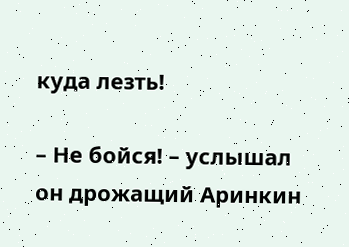куда лезть!

– Не бойся! – услышал он дрожащий Аринкин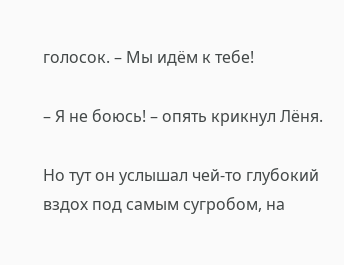голосок. – Мы идём к тебе!

– Я не боюсь! – опять крикнул Лёня.

Но тут он услышал чей-то глубокий вздох под самым сугробом, на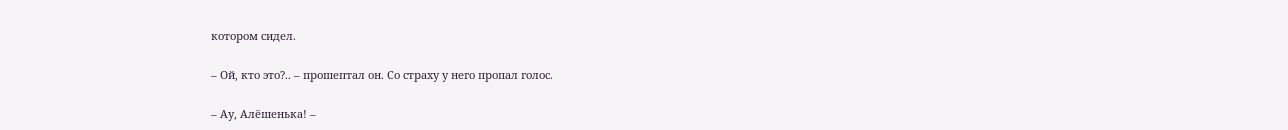котором сидел.

– Ой, кто это?.. – прошептал он. Со страху у него пропал голос.

– Ау, Алёшенька! –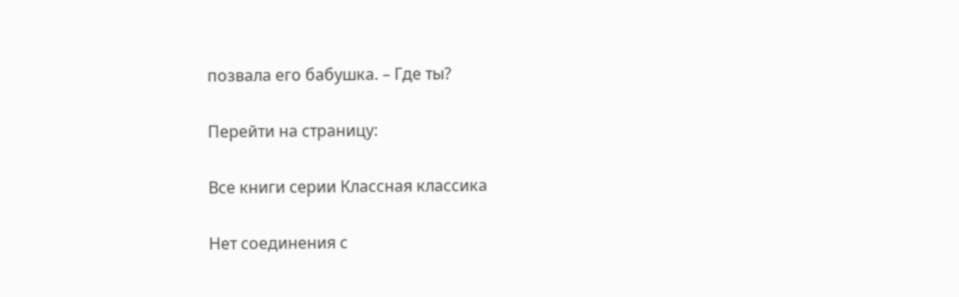позвала его бабушка. – Где ты?

Перейти на страницу:

Все книги серии Классная классика

Нет соединения с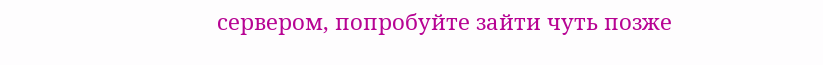сервером, попробуйте зайти чуть позже